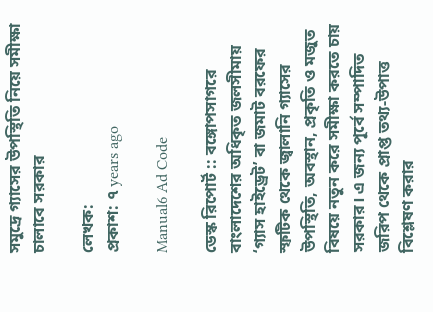সমুদ্রে গ্যাসের উপস্থিতি নিয়ে সমীক্ষা চালাবে সরকার

লেখক:
প্রকাশ: ৭ years ago

Manual6 Ad Code

ডেস্ক রিপোর্ট :: বঙ্গোপসাগরে বাংলাদেশের অধিকৃত জলসীমায় ‘গ্যাস হাইড্রেট’ বা জমাট বরফের স্ফটিক থেকে জ্বালানি গ্যাসের উপস্থিতি, অবস্থান, প্রকৃতি ও মজুত বিষয়ে নতুন করে সমীক্ষা করতে চায় সরকার। এ জন্য পূর্বে সম্পাদিত জরিপ থেকে প্রাপ্ত তথ্য-উপাত্ত বিশ্লেষণ করার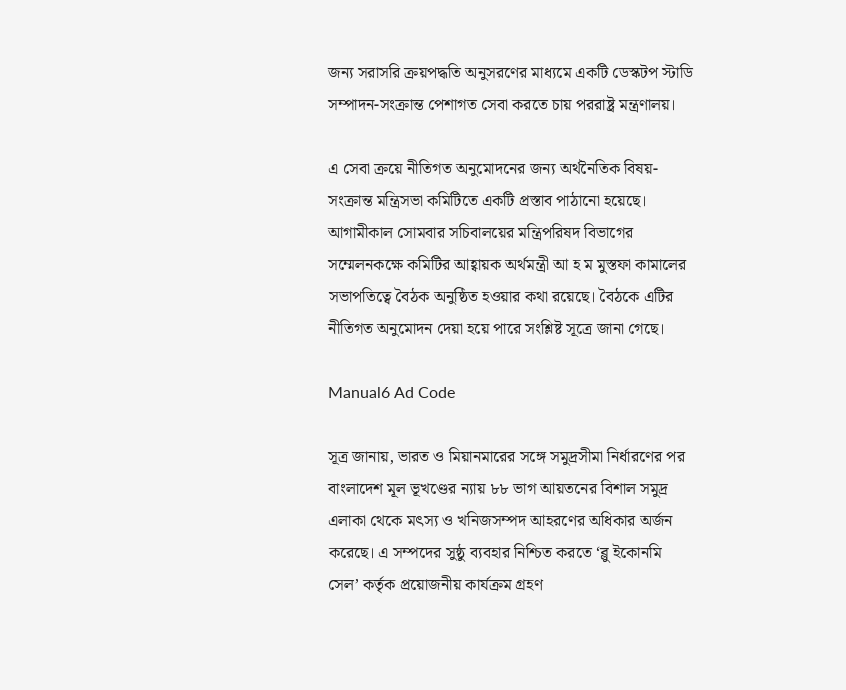জন্য সরাসরি ক্রয়পদ্ধতি অনুসরণের মাধ্যমে একটি ডেস্কটপ স্টাডি সম্পাদন-সংক্রান্ত পেশাগত সেবা করতে চায় পররাষ্ট্র মন্ত্রণালয়।

এ সেবা ক্রয়ে নীতিগত অনুমোদনের জন্য অর্থনৈতিক বিষয়-সংক্রান্ত মন্ত্রিসভা কমিটিতে একটি প্রস্তাব পাঠানো হয়েছে। আগামীকাল সোমবার সচিবালয়ের মন্ত্রিপরিষদ বিভাগের সম্মেলনকক্ষে কমিটির আহ্বায়ক অর্থমন্ত্রী আ হ ম মুস্তফা কামালের সভাপতিত্বে বৈঠক অনুষ্ঠিত হওয়ার কথা রয়েছে। বৈঠকে এটির নীতিগত অনুমোদন দেয়া হয়ে পারে সংশ্লিষ্ট সূত্রে জানা গেছে।

Manual6 Ad Code

সূত্র জানায়, ভারত ও মিয়ানমারের সঙ্গে সমুদ্রসীমা নির্ধারণের পর বাংলাদেশ মূল ভূখণ্ডের ন্যায় ৮৮ ভাগ আয়তনের বিশাল সমুদ্র এলাকা থেকে মৎস্য ও খনিজসম্পদ আহরণের অধিকার অর্জন করেছে। এ সম্পদের সুষ্ঠু ব্যবহার নিশ্চিত করতে ‘ব্লু ইকোনমি সেল’ কর্তৃক প্রয়োজনীয় কার্যক্রম গ্রহণ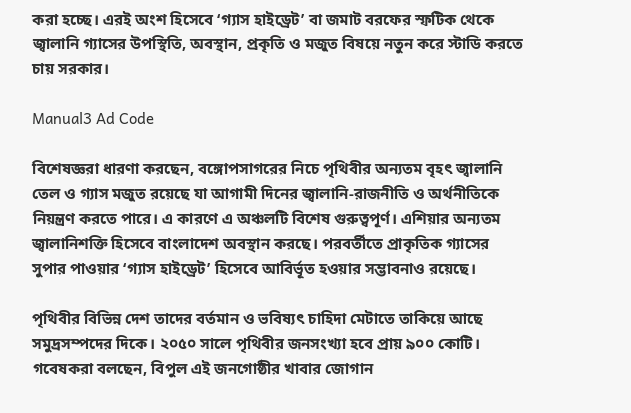করা হচ্ছে। এরই অংশ হিসেবে ‘গ্যাস হাইড্রেট’ বা জমাট বরফের স্ফটিক থেকে জ্বালানি গ্যাসের উপস্থিতি, অবস্থান, প্রকৃতি ও মজুত বিষয়ে নতুন করে স্টাডি করতে চায় সরকার।

Manual3 Ad Code

বিশেষজ্ঞরা ধারণা করছেন, বঙ্গোপসাগরের নিচে পৃথিবীর অন্যতম বৃহৎ জ্বালানি তেল ও গ্যাস মজুত রয়েছে যা আগামী দিনের জ্বালানি-রাজনীতি ও অর্থনীতিকে নিয়ন্ত্রণ করতে পারে। এ কারণে এ অঞ্চলটি বিশেষ গুরুত্বপূর্ণ। এশিয়ার অন্যতম জ্বালানিশক্তি হিসেবে বাংলাদেশ অবস্থান করছে। পরবর্তীতে প্রাকৃতিক গ্যাসের সুপার পাওয়ার ‘গ্যাস হাইড্রেট’ হিসেবে আবির্ভূত হওয়ার সম্ভাবনাও রয়েছে।

পৃথিবীর বিভিন্ন দেশ তাদের বর্তমান ও ভবিষ্যৎ চাহিদা মেটাতে তাকিয়ে আছে সমুদ্রসম্পদের দিকে। ২০৫০ সালে পৃথিবীর জনসংখ্যা হবে প্রায় ৯০০ কোটি। গবেষকরা বলছেন, বিপুল এই জনগোষ্ঠীর খাবার জোগান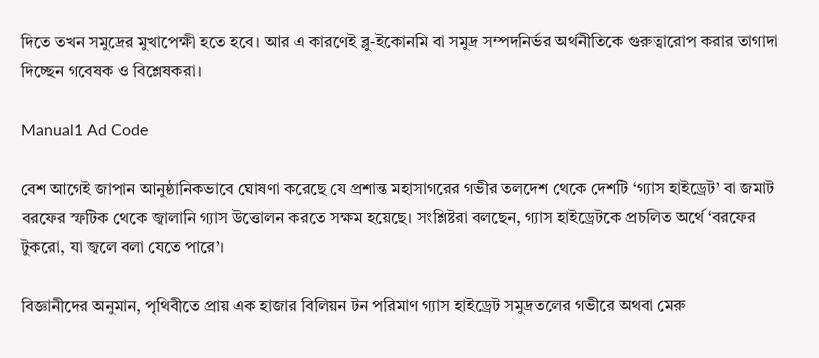দিতে তখন সমুদ্রের মুখাপেক্ষী হতে হবে। আর এ কারণেই ব্লু-ইকোনমি বা সমুদ্র সম্পদনির্ভর অর্থনীতিকে গুরুত্বারোপ করার তাগাদা দিচ্ছেন গবেষক ও বিশ্লেষকরা।

Manual1 Ad Code

বেশ আগেই জাপান আনুষ্ঠানিকভাবে ঘোষণা করেছে যে প্রশান্ত মহাসাগরের গভীর তলদেশ থেকে দেশটি ‘গ্যাস হাইড্রেট’ বা জমাট বরফের স্ফটিক থেকে জ্বালানি গ্যাস উত্তোলন করতে সক্ষম হয়েছে। সংশ্লিষ্টরা বলছেন, গ্যাস হাইড্রেটকে প্রচলিত অর্থে ‘বরফের টুকরো, যা জ্বলে বলা যেতে পারে’।

বিজ্ঞানীদের অনুমান, পৃথিবীতে প্রায় এক হাজার বিলিয়ন টন পরিমাণ গ্যাস হাইড্রেট সমুদ্রতলের গভীরে অথবা মেরু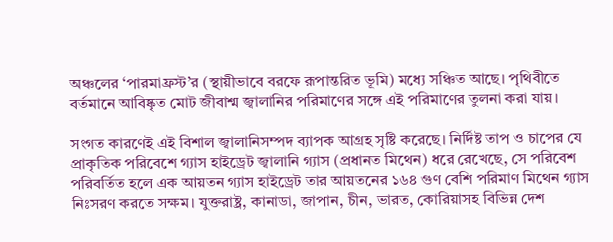অঞ্চলের ‘পারমাফ্রস্ট’র (স্থায়ীভাবে বরফে রূপান্তরিত ভূমি) মধ্যে সঞ্চিত আছে। পৃথিবীতে বর্তমানে আবিষ্কৃত মোট জীবাশ্ম জ্বালানির পরিমাণের সঙ্গে এই পরিমাণের তুলনা করা যায়।

সংগত কারণেই এই বিশাল জ্বালানিসম্পদ ব্যাপক আগ্রহ সৃষ্টি করেছে। নির্দিষ্ট তাপ ও চাপের যে প্রাকৃতিক পরিবেশে গ্যাস হাইড্রেট জ্বালানি গ্যাস (প্রধানত মিথেন) ধরে রেখেছে, সে পরিবেশ পরিবর্তিত হলে এক আয়তন গ্যাস হাইড্রেট তার আয়তনের ১৬৪ গুণ বেশি পরিমাণ মিথেন গ্যাস নিঃসরণ করতে সক্ষম। যুক্তরাষ্ট্র, কানাডা, জাপান, চীন, ভারত, কোরিয়াসহ বিভিন্ন দেশ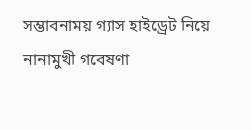সম্ভাবনাময় গ্যাস হাইড্রেট নিয়ে নানামুখী গবেষণা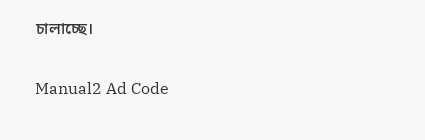চালাচ্ছে।

Manual2 Ad Code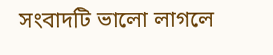সংবাদটি ভালো লাগলে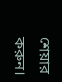শেয়ার করুন।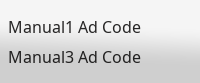Manual1 Ad Code
Manual3 Ad Code